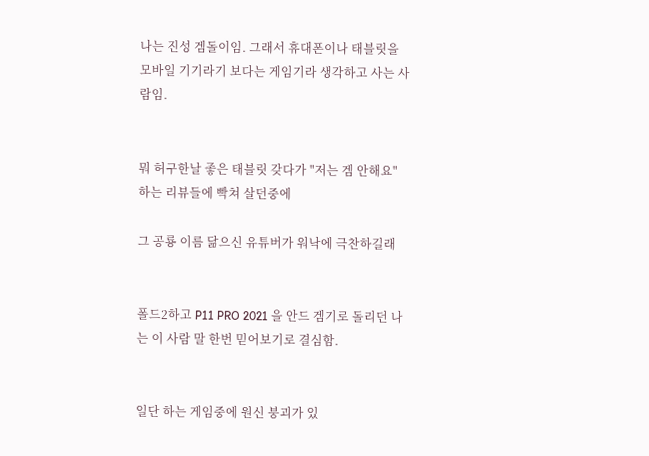나는 진성 겜돌이임. 그래서 휴대폰이나 태블릿을 모바일 기기라기 보다는 게임기라 생각하고 사는 사람임.


뭐 허구한날 좋은 태블릿 갖다가 "저는 겜 안해요" 하는 리뷰들에 빡쳐 살던중에

그 공룡 이름 닮으신 유튜버가 워낙에 극찬하길래


폴드2하고 P11 PRO 2021 을 안드 겜기로 돌리던 나는 이 사람 말 한번 믿어보기로 결심함.


일단 하는 게임중에 원신 붕괴가 있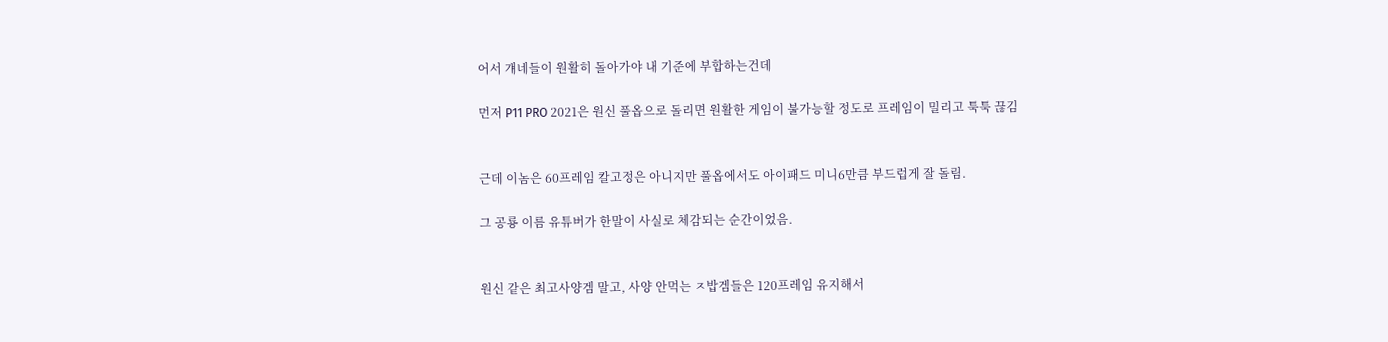어서 걔네들이 원활히 돌아가야 내 기준에 부합하는건데

먼저 P11 PRO 2021은 원신 풀옵으로 돌리면 원활한 게임이 불가능할 정도로 프레임이 밀리고 툭툭 끊김


근데 이놈은 60프레임 칼고정은 아니지만 풀옵에서도 아이패드 미니6만큼 부드럽게 잘 돌림.

그 공룡 이름 유튜버가 한말이 사실로 체감되는 순간이었음.


원신 같은 최고사양겜 말고, 사양 안먹는 ㅈ밥겜들은 120프레임 유지해서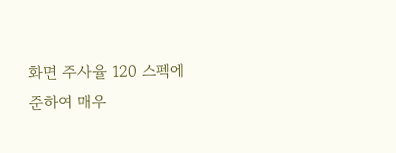화면 주사율 120 스펙에 준하여 매우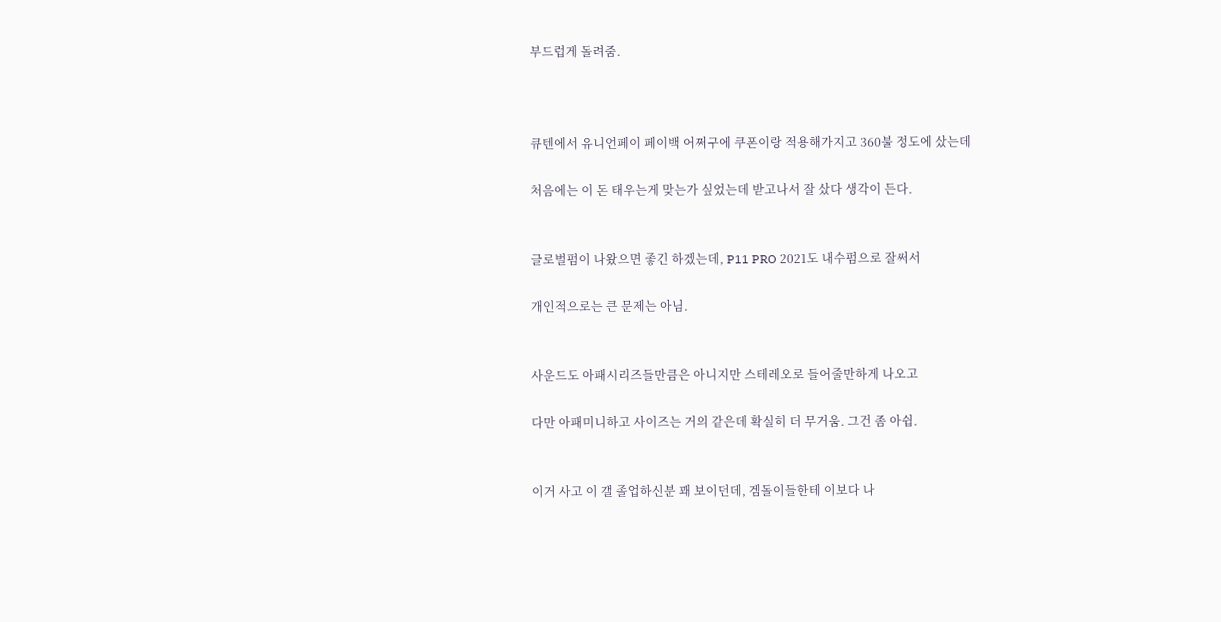부드럽게 돌려줌.



큐텐에서 유니언페이 페이백 어쩌구에 쿠폰이랑 적용해가지고 360불 정도에 샀는데

처음에는 이 돈 태우는게 맞는가 싶었는데 받고나서 잘 샀다 생각이 든다.


글로벌펌이 나왔으면 좋긴 하겠는데, P11 PRO 2021도 내수펌으로 잘써서

개인적으로는 큰 문제는 아님.


사운드도 아패시리즈들만큼은 아니지만 스테레오로 들어줄만하게 나오고

다만 아패미니하고 사이즈는 거의 같은데 확실히 더 무거움. 그건 좀 아쉽.


이거 사고 이 갤 졸업하신분 꽤 보이던데, 겜돌이들한테 이보다 나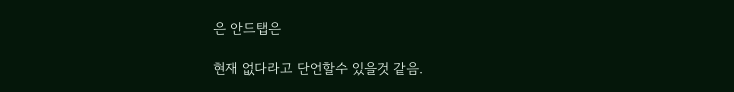은 안드탭은

현재 없다라고 단언할수 있을것 같음.